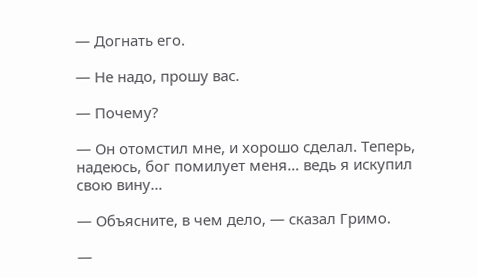— Догнать его.

— Не надо, прошу вас.

— Почему?

— Он отомстил мне, и хорошо сделал. Теперь, надеюсь, бог помилует меня… ведь я искупил свою вину…

— Объясните, в чем дело, — сказал Гримо.

—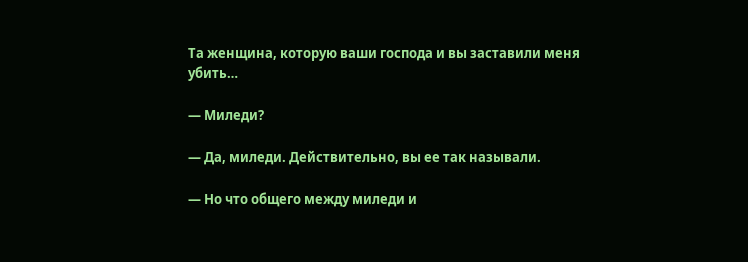Та женщина, которую ваши господа и вы заставили меня убить…

— Миледи?

— Да, миледи. Действительно, вы ее так называли.

— Но что общего между миледи и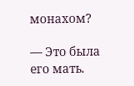монахом?

— Это была его мать.